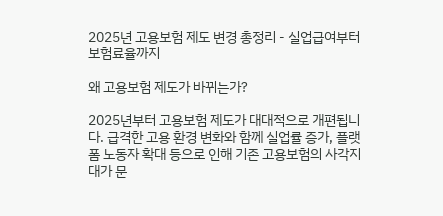2025년 고용보험 제도 변경 총정리 - 실업급여부터 보험료율까지

왜 고용보험 제도가 바뀌는가?

2025년부터 고용보험 제도가 대대적으로 개편됩니다. 급격한 고용 환경 변화와 함께 실업률 증가, 플랫폼 노동자 확대 등으로 인해 기존 고용보험의 사각지대가 문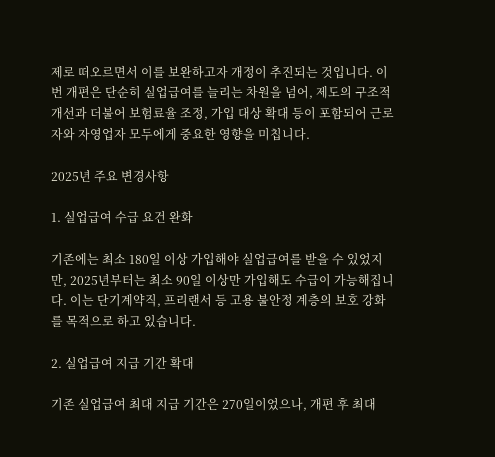제로 떠오르면서 이를 보완하고자 개정이 추진되는 것입니다. 이번 개편은 단순히 실업급여를 늘리는 차원을 넘어, 제도의 구조적 개선과 더불어 보험료율 조정, 가입 대상 확대 등이 포함되어 근로자와 자영업자 모두에게 중요한 영향을 미칩니다.

2025년 주요 변경사항

1. 실업급여 수급 요건 완화

기존에는 최소 180일 이상 가입해야 실업급여를 받을 수 있었지만, 2025년부터는 최소 90일 이상만 가입해도 수급이 가능해집니다. 이는 단기계약직, 프리랜서 등 고용 불안정 계층의 보호 강화를 목적으로 하고 있습니다.

2. 실업급여 지급 기간 확대

기존 실업급여 최대 지급 기간은 270일이었으나, 개편 후 최대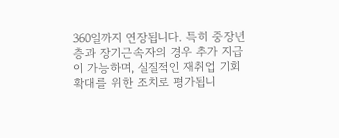360일까지 연장됩니다. 특히 중장년층과 장기근속자의 경우 추가 지급이 가능하며, 실질적인 재취업 기회 확대를 위한 조치로 평가됩니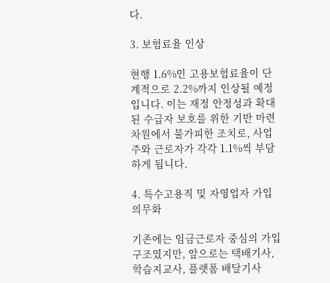다.

3. 보험료율 인상

현행 1.6%인 고용보험료율이 단계적으로 2.2%까지 인상될 예정입니다. 이는 재정 안정성과 확대된 수급자 보호를 위한 기반 마련 차원에서 불가피한 조치로, 사업주와 근로자가 각각 1.1%씩 부담하게 됩니다.

4. 특수고용직 및 자영업자 가입 의무화

기존에는 임금근로자 중심의 가입 구조였지만, 앞으로는 택배기사, 학습지교사, 플랫폼 배달기사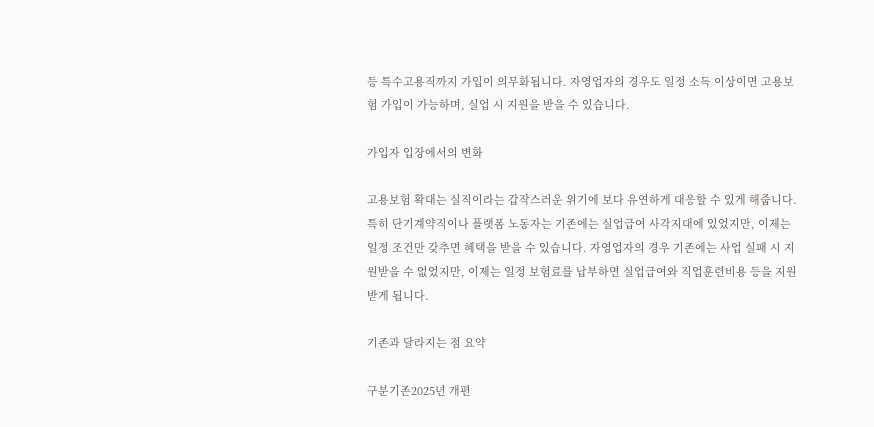등 특수고용직까지 가입이 의무화됩니다. 자영업자의 경우도 일정 소득 이상이면 고용보험 가입이 가능하며, 실업 시 지원을 받을 수 있습니다.

가입자 입장에서의 변화

고용보험 확대는 실직이라는 갑작스러운 위기에 보다 유연하게 대응할 수 있게 해줍니다. 특히 단기계약직이나 플랫폼 노동자는 기존에는 실업급여 사각지대에 있었지만, 이제는 일정 조건만 갖추면 혜택을 받을 수 있습니다. 자영업자의 경우 기존에는 사업 실패 시 지원받을 수 없었지만, 이제는 일정 보험료를 납부하면 실업급여와 직업훈련비용 등을 지원받게 됩니다.

기존과 달라지는 점 요약

구분기존2025년 개편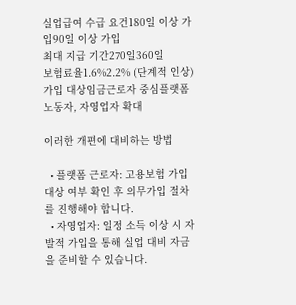실업급여 수급 요건180일 이상 가입90일 이상 가입
최대 지급 기간270일360일
보험료율1.6%2.2% (단계적 인상)
가입 대상임금근로자 중심플랫폼노동자, 자영업자 확대

이러한 개편에 대비하는 방법

  • 플랫폼 근로자: 고용보험 가입 대상 여부 확인 후 의무가입 절차를 진행해야 합니다.
  • 자영업자: 일정 소득 이상 시 자발적 가입을 통해 실업 대비 자금을 준비할 수 있습니다.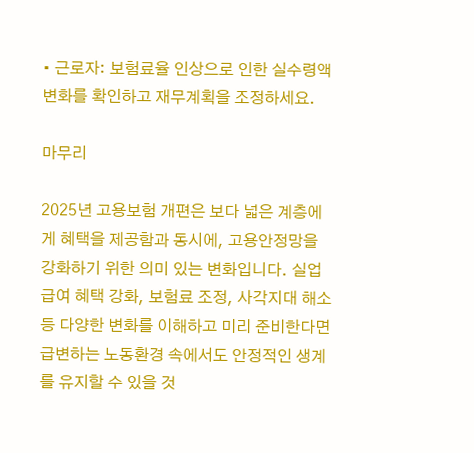• 근로자: 보험료율 인상으로 인한 실수령액 변화를 확인하고 재무계획을 조정하세요.

마무리

2025년 고용보험 개편은 보다 넓은 계층에게 혜택을 제공함과 동시에, 고용안정망을 강화하기 위한 의미 있는 변화입니다. 실업급여 혜택 강화, 보험료 조정, 사각지대 해소 등 다양한 변화를 이해하고 미리 준비한다면 급변하는 노동환경 속에서도 안정적인 생계를 유지할 수 있을 것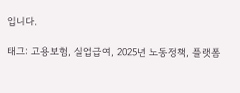입니다.

태그: 고용보험, 실업급여, 2025년 노동정책, 플랫폼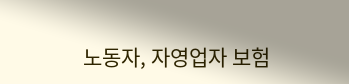노동자, 자영업자 보험